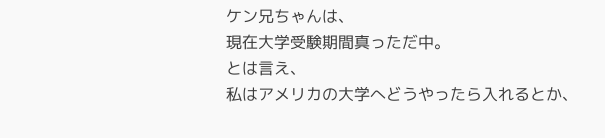ケン兄ちゃんは、
現在大学受験期間真っただ中。
とは言え、
私はアメリカの大学へどうやったら入れるとか、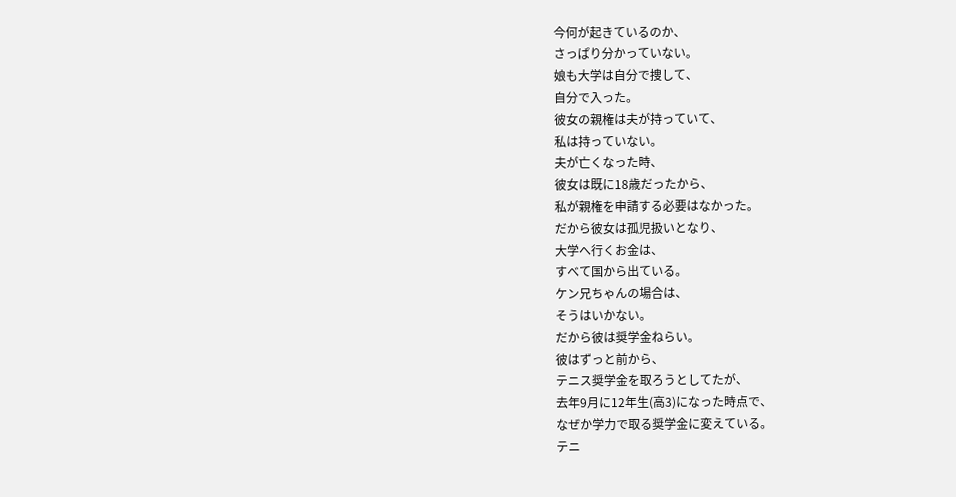今何が起きているのか、
さっぱり分かっていない。
娘も大学は自分で捜して、
自分で入った。
彼女の親権は夫が持っていて、
私は持っていない。
夫が亡くなった時、
彼女は既に18歳だったから、
私が親権を申請する必要はなかった。
だから彼女は孤児扱いとなり、
大学へ行くお金は、
すべて国から出ている。
ケン兄ちゃんの場合は、
そうはいかない。
だから彼は奨学金ねらい。
彼はずっと前から、
テニス奨学金を取ろうとしてたが、
去年9月に12年生(高3)になった時点で、
なぜか学力で取る奨学金に変えている。
テニ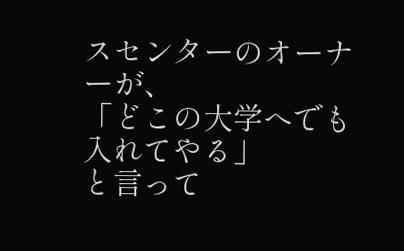スセンターのオーナーが、
「どこの大学へでも入れてやる」
と言って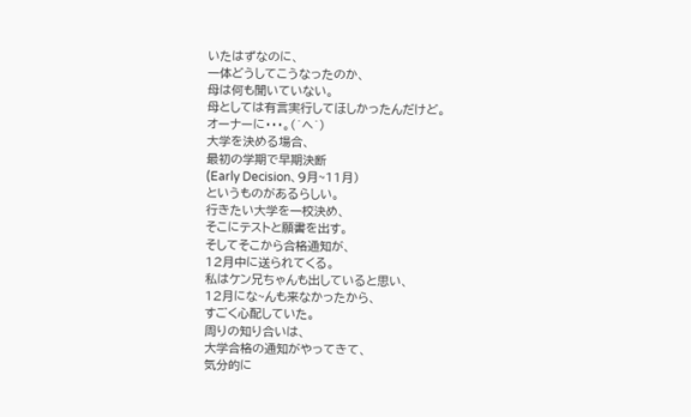いたはずなのに、
一体どうしてこうなったのか、
母は何も聞いていない。
母としては有言実行してほしかったんだけど。
オーナーに・・・。(`ヘ´)
大学を決める場合、
最初の学期で早期決断
(Early Decision、9月~11月)
というものがあるらしい。
行きたい大学を一校決め、
そこにテストと願書を出す。
そしてそこから合格通知が、
12月中に送られてくる。
私はケン兄ちゃんも出していると思い、
12月にな~んも来なかったから、
すごく心配していた。
周りの知り合いは、
大学合格の通知がやってきて、
気分的に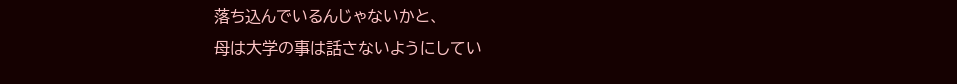落ち込んでいるんじゃないかと、
母は大学の事は話さないようにしてい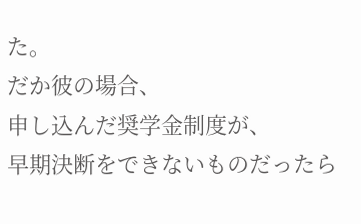た。
だか彼の場合、
申し込んだ奨学金制度が、
早期決断をできないものだったら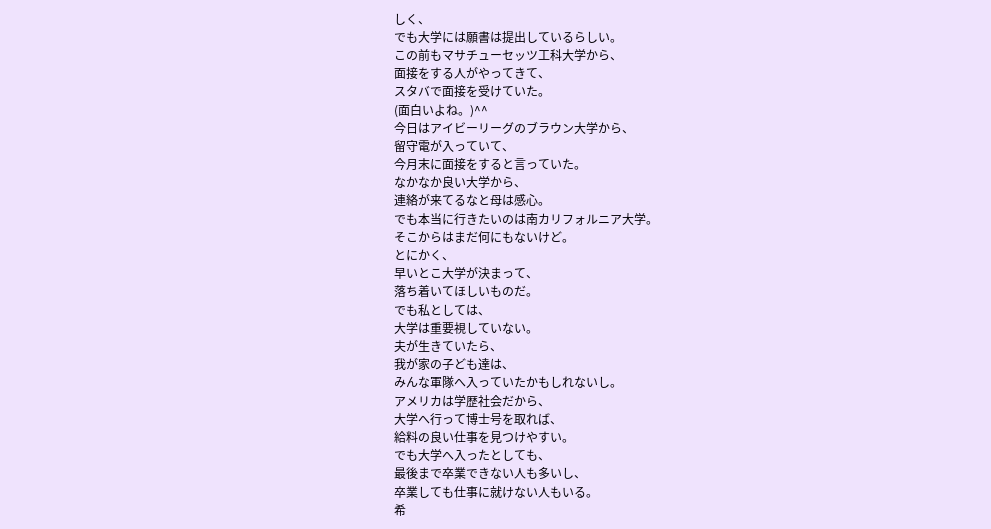しく、
でも大学には願書は提出しているらしい。
この前もマサチューセッツ工科大学から、
面接をする人がやってきて、
スタバで面接を受けていた。
(面白いよね。)^^
今日はアイビーリーグのブラウン大学から、
留守電が入っていて、
今月末に面接をすると言っていた。
なかなか良い大学から、
連絡が来てるなと母は感心。
でも本当に行きたいのは南カリフォルニア大学。
そこからはまだ何にもないけど。
とにかく、
早いとこ大学が決まって、
落ち着いてほしいものだ。
でも私としては、
大学は重要視していない。
夫が生きていたら、
我が家の子ども達は、
みんな軍隊へ入っていたかもしれないし。
アメリカは学歴社会だから、
大学へ行って博士号を取れば、
給料の良い仕事を見つけやすい。
でも大学へ入ったとしても、
最後まで卒業できない人も多いし、
卒業しても仕事に就けない人もいる。
希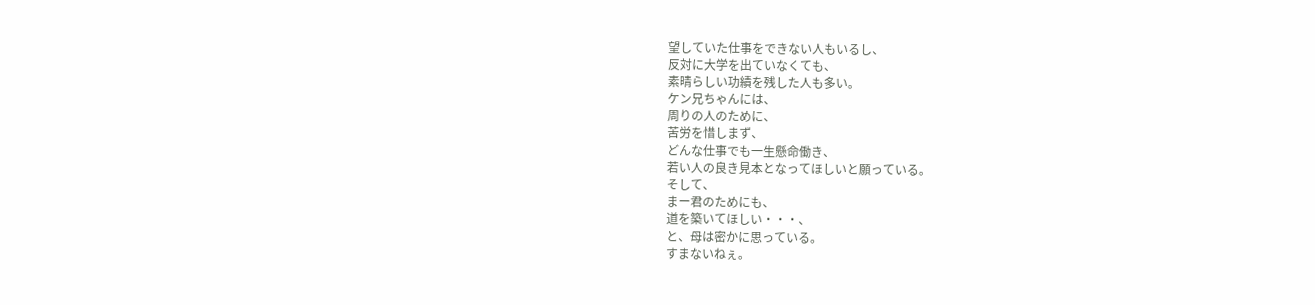望していた仕事をできない人もいるし、
反対に大学を出ていなくても、
素晴らしい功績を残した人も多い。
ケン兄ちゃんには、
周りの人のために、
苦労を惜しまず、
どんな仕事でも一生懸命働き、
若い人の良き見本となってほしいと願っている。
そして、
まー君のためにも、
道を築いてほしい・・・、
と、母は密かに思っている。
すまないねぇ。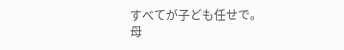すべてが子ども任せで。
母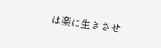は楽に生きさせ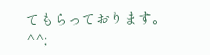てもらっております。^^;